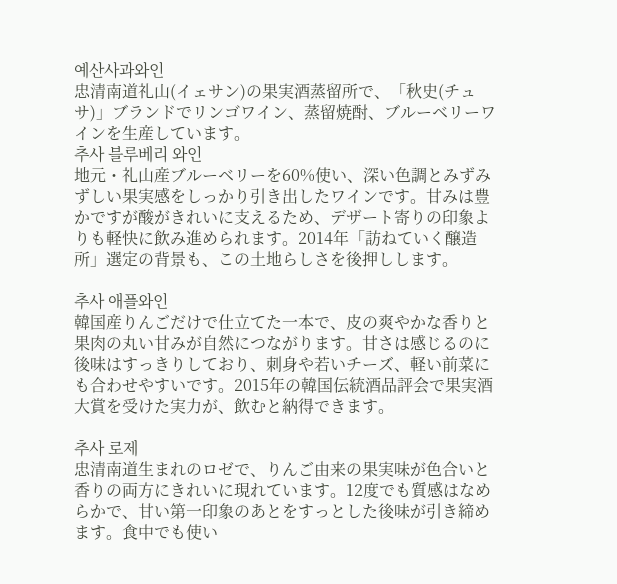예산사과와인
忠清南道礼山(イェサン)の果実酒蒸留所で、「秋史(チュサ)」ブランドでリンゴワイン、蒸留焼酎、ブルーベリーワインを生産しています。
추사 블루베리 와인
地元・礼山産ブルーベリーを60%使い、深い色調とみずみずしい果実感をしっかり引き出したワインです。甘みは豊かですが酸がきれいに支えるため、デザート寄りの印象よりも軽快に飲み進められます。2014年「訪ねていく醸造所」選定の背景も、この土地らしさを後押しします。

추사 애플와인
韓国産りんごだけで仕立てた一本で、皮の爽やかな香りと果肉の丸い甘みが自然につながります。甘さは感じるのに後味はすっきりしており、刺身や若いチーズ、軽い前菜にも合わせやすいです。2015年の韓国伝統酒品評会で果実酒大賞を受けた実力が、飲むと納得できます。

추사 로제
忠清南道生まれのロゼで、りんご由来の果実味が色合いと香りの両方にきれいに現れています。12度でも質感はなめらかで、甘い第一印象のあとをすっとした後味が引き締めます。食中でも使い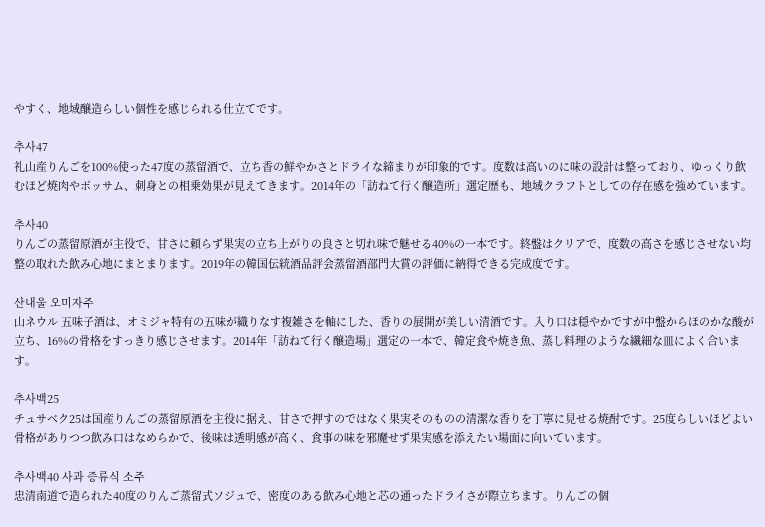やすく、地域醸造らしい個性を感じられる仕立てです。

추사47
礼山産りんごを100%使った47度の蒸留酒で、立ち香の鮮やかさとドライな締まりが印象的です。度数は高いのに味の設計は整っており、ゆっくり飲むほど焼肉やポッサム、刺身との相乗効果が見えてきます。2014年の「訪ねて行く醸造所」選定歴も、地域クラフトとしての存在感を強めています。

추사40
りんごの蒸留原酒が主役で、甘さに頼らず果実の立ち上がりの良さと切れ味で魅せる40%の一本です。終盤はクリアで、度数の高さを感じさせない均整の取れた飲み心地にまとまります。2019年の韓国伝統酒品評会蒸留酒部門大賞の評価に納得できる完成度です。

산내울 오미자주
山ネウル 五味子酒は、オミジャ特有の五味が織りなす複雑さを軸にした、香りの展開が美しい清酒です。入り口は穏やかですが中盤からほのかな酸が立ち、16%の骨格をすっきり感じさせます。2014年「訪ねて行く醸造場」選定の一本で、韓定食や焼き魚、蒸し料理のような繊細な皿によく合います。

추사백25
チュサベク25は国産りんごの蒸留原酒を主役に据え、甘さで押すのではなく果実そのものの清潔な香りを丁寧に見せる焼酎です。25度らしいほどよい骨格がありつつ飲み口はなめらかで、後味は透明感が高く、食事の味を邪魔せず果実感を添えたい場面に向いています。

추사백40 사과 증류식 소주
忠清南道で造られた40度のりんご蒸留式ソジュで、密度のある飲み心地と芯の通ったドライさが際立ちます。りんごの個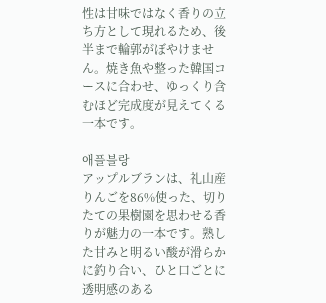性は甘味ではなく香りの立ち方として現れるため、後半まで輪郭がぼやけません。焼き魚や整った韓国コースに合わせ、ゆっくり含むほど完成度が見えてくる一本です。

애플블랑
アップルブランは、礼山産りんごを86%使った、切りたての果樹園を思わせる香りが魅力の一本です。熟した甘みと明るい酸が滑らかに釣り合い、ひと口ごとに透明感のある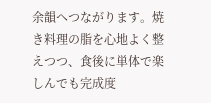余韻へつながります。焼き料理の脂を心地よく整えつつ、食後に単体で楽しんでも完成度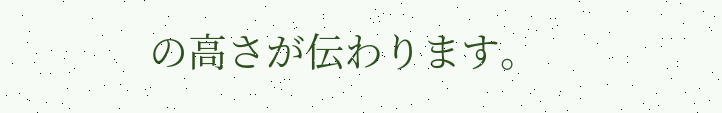の高さが伝わります。